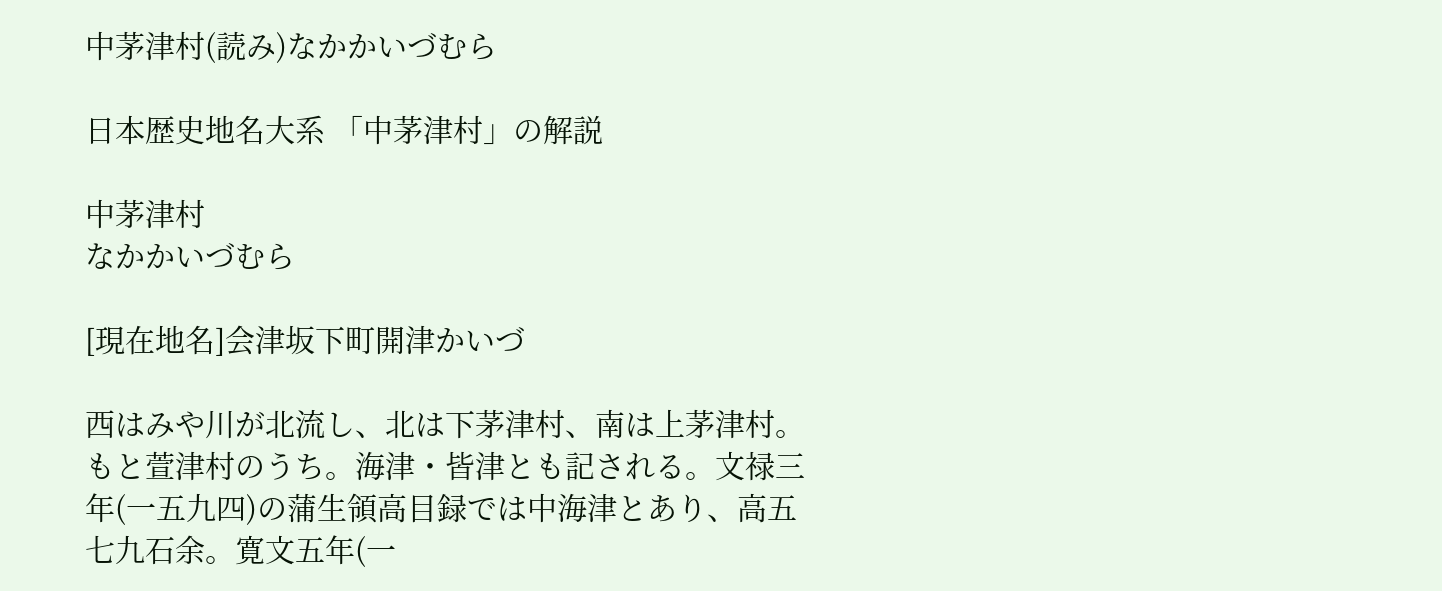中茅津村(読み)なかかいづむら

日本歴史地名大系 「中茅津村」の解説

中茅津村
なかかいづむら

[現在地名]会津坂下町開津かいづ

西はみや川が北流し、北は下茅津村、南は上茅津村。もと萱津村のうち。海津・皆津とも記される。文禄三年(一五九四)の蒲生領高目録では中海津とあり、高五七九石余。寛文五年(一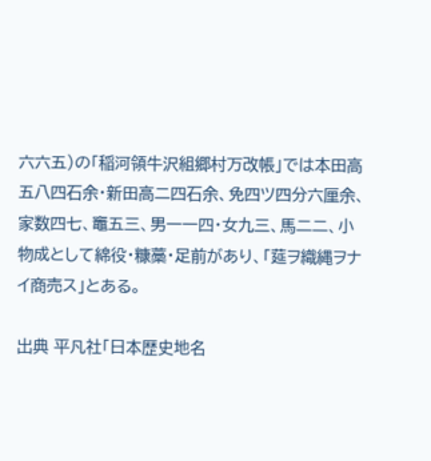六六五)の「稲河領牛沢組郷村万改帳」では本田高五八四石余・新田高二四石余、免四ツ四分六厘余、家数四七、竈五三、男一一四・女九三、馬二二、小物成として綿役・糠藁・足前があり、「莚ヲ織縄ヲナイ商売ス」とある。

出典 平凡社「日本歴史地名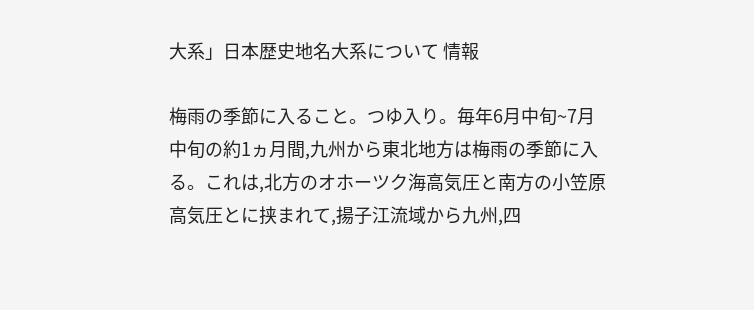大系」日本歴史地名大系について 情報

梅雨の季節に入ること。つゆ入り。毎年6月中旬~7月中旬の約1ヵ月間,九州から東北地方は梅雨の季節に入る。これは,北方のオホーツク海高気圧と南方の小笠原高気圧とに挟まれて,揚子江流域から九州,四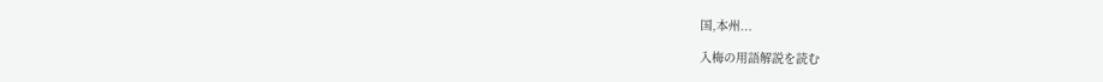国,本州...

入梅の用語解説を読む